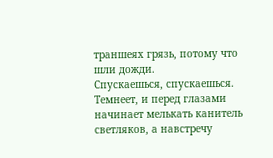траншеях грязь, потому что шли дожди.
Спускаешься, спускаешься. Темнеет, и перед глазами начинает мелькать канитель светляков, а навстречу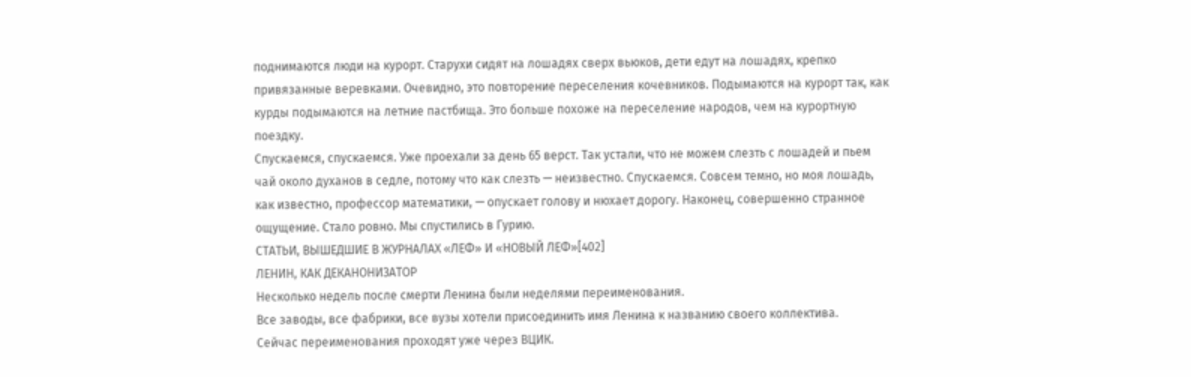поднимаются люди на курорт. Старухи сидят на лошадях сверх вьюков, дети едут на лошадях, крепко привязанные веревками. Очевидно, это повторение переселения кочевников. Подымаются на курорт так, как курды подымаются на летние пастбища. Это больше похоже на переселение народов, чем на курортную поездку.
Спускаемся, спускаемся. Уже проехали за день 65 верст. Так устали, что не можем слезть с лошадей и пьем чай около духанов в седле, потому что как слезть — неизвестно. Спускаемся. Совсем темно, но моя лошадь, как известно, профессор математики, — опускает голову и нюхает дорогу. Наконец, совершенно странное ощущение. Стало ровно. Мы спустились в Гурию.
СТАТЬИ, ВЫШЕДШИЕ В ЖУРНАЛАХ «ЛЕФ» И «НОВЫЙ ЛЕФ»[402]
ЛЕНИН, КАК ДЕКАНОНИЗАТОР
Несколько недель после смерти Ленина были неделями переименования.
Все заводы, все фабрики, все вузы хотели присоединить имя Ленина к названию своего коллектива.
Сейчас переименования проходят уже через ВЦИК.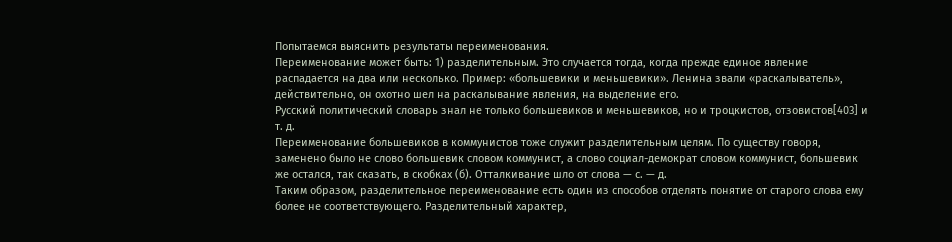Попытаемся выяснить результаты переименования.
Переименование может быть: 1) разделительным. Это случается тогда, когда прежде единое явление распадается на два или несколько. Пример: «большевики и меньшевики». Ленина звали «раскалыватель», действительно, он охотно шел на раскалывание явления, на выделение его.
Русский политический словарь знал не только большевиков и меньшевиков, но и троцкистов, отзовистов[403] и т. д.
Переименование большевиков в коммунистов тоже служит разделительным целям. По существу говоря, заменено было не слово большевик словом коммунист, а слово социал-демократ словом коммунист, большевик же остался, так сказать, в скобках (б). Отталкивание шло от слова — с. — д.
Таким образом, разделительное переименование есть один из способов отделять понятие от старого слова ему более не соответствующего. Разделительный характер,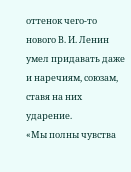оттенок чего-то нового В. И. Ленин умел придавать даже и наречиям, союзам, ставя на них ударение.
«Мы полны чувства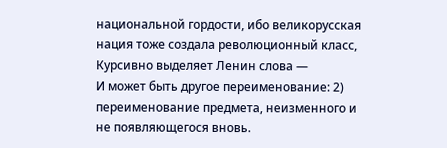национальной гордости, ибо великорусская нация тоже создала революционный класс,
Курсивно выделяет Ленин слова —
И может быть другое переименование: 2) переименование предмета, неизменного и не появляющегося вновь.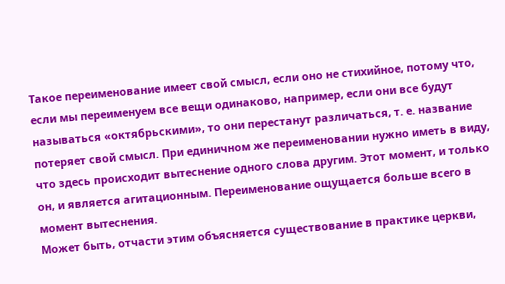Такое переименование имеет свой смысл, если оно не стихийное, потому что, если мы переименуем все вещи одинаково, например, если они все будут называться «октябрьскими», то они перестанут различаться, т. е. название потеряет свой смысл. При единичном же переименовании нужно иметь в виду, что здесь происходит вытеснение одного слова другим. Этот момент, и только он, и является агитационным. Переименование ощущается больше всего в момент вытеснения.
Может быть, отчасти этим объясняется существование в практике церкви,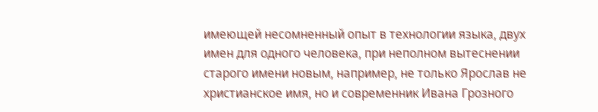имеющей несомненный опыт в технологии языка, двух имен для одного человека, при неполном вытеснении старого имени новым, например, не только Ярослав не христианское имя, но и современник Ивана Грозного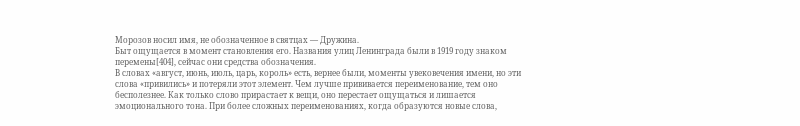Морозов носил имя, не обозначенное в святцах — Дружина.
Быт ощущается в момент становления его. Названия улиц Ленинграда были в 1919 году знаком перемены[404], сейчас они средства обозначения.
В словах «август, июнь, июль, царь, король» есть, вернее были, моменты увековечения имени, но эти слова «привились» и потеряли этот элемент. Чем лучше прививается переименование, тем оно бесполезнее. Как только слово прирастает к вещи, оно перестает ощущаться и лишается эмоционального тона. При более сложных переименованиях, когда образуются новые слова,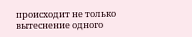происходит не только вытеснение одного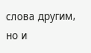слова другим, но и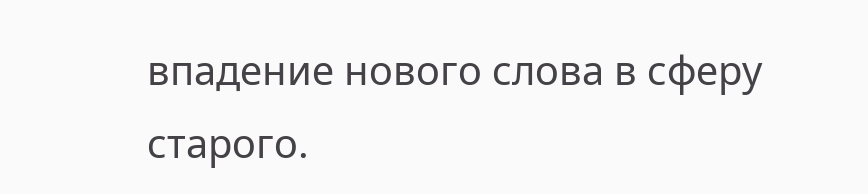впадение нового слова в сферу старого.